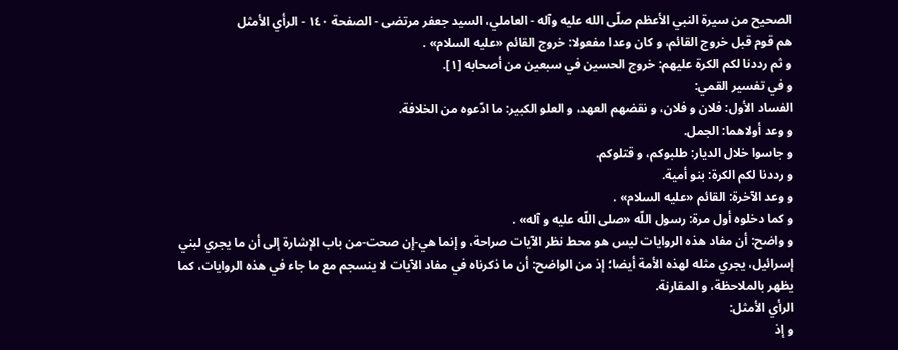الصحيح من سيرة النبي الأعظم صلّى الله عليه وآله - العاملي، السيد جعفر مرتضى - الصفحة ١٤٠ - الرأي الأمثل
هم قوم قبل خروج القائم، و كان وعدا مفعولا: خروج القائم «عليه السلام» .
و ثم رددنا لكم الكرة عليهم: خروج الحسين في سبعين من أصحابه [١].
و في تفسير القمي:
الفساد الأول: فلان و فلان، و نقضهم العهد، و العلو الكبير: ما ادّعوه من الخلافة.
و وعد أولاهما: الجمل.
و جاسوا خلال الديار: طلبوكم، و قتلوكم.
و رددنا لكم الكرة: بنو أمية.
و وعد الآخرة: القائم «عليه السلام» .
و كما دخلوه أول مرة: رسول اللّه «صلى اللّه عليه و آله» .
و واضح: أن مفاد هذه الروايات ليس هو محط نظر الآيات صراحة، و إنما هي-إن صحت-من باب الإشارة إلى أن ما يجري لبني إسرائيل، يجري مثله لهذه الأمة أيضا؛ إذ من الواضح: أن ما ذكرناه في مفاد الآيات لا ينسجم مع ما جاء في هذه الروايات، كما يظهر بالملاحظة، و المقارنة.
الرأي الأمثل:
و إذ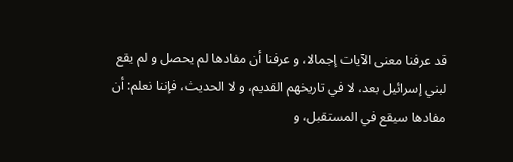قد عرفنا معنى الآيات إجمالا، و عرفنا أن مفادها لم يحصل و لم يقع لبني إسرائيل بعد، لا في تاريخهم القديم، و لا الحديث، فإننا نعلم: أن مفادها سيقع في المستقبل، و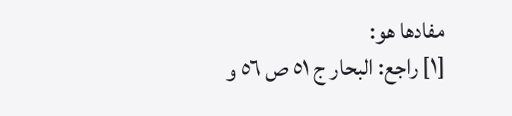مفادها هو:
[١] راجع: البحار ج ٥١ ص ٥٦ و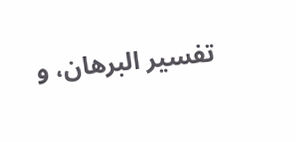تفسير البرهان، و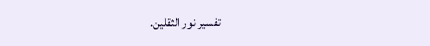تفسير نور الثقلين.